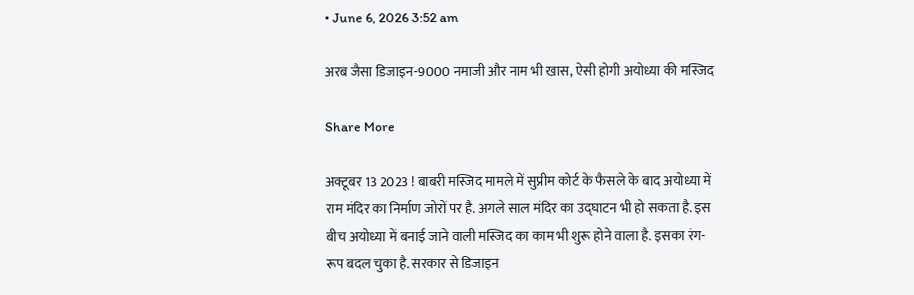• June 6, 2026 3:52 am

अरब जैसा डिजाइन-9000 नमाजी और नाम भी खास, ऐसी होगी अयोध्या की मस्जिद

Share More

अक्टूबर 13 2023 ! बाबरी मस्जिद मामले में सुप्रीम कोर्ट के फैसले के बाद अयोध्या में राम मंदिर का निर्माण जोरों पर है. अगले साल मंदिर का उद्घाटन भी हो सकता है. इस बीच अयोध्या में बनाई जाने वाली मस्जिद का काम भी शुरू होने वाला है. इसका रंग-रूप बदल चुका है. सरकार से डिजाइन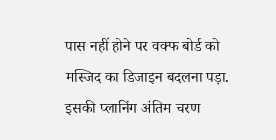पास नहीं होने पर वक्फ बोर्ड को मस्जिद का डिजाइन बदलना पड़ा. इसकी प्लानिंग अंतिम चरण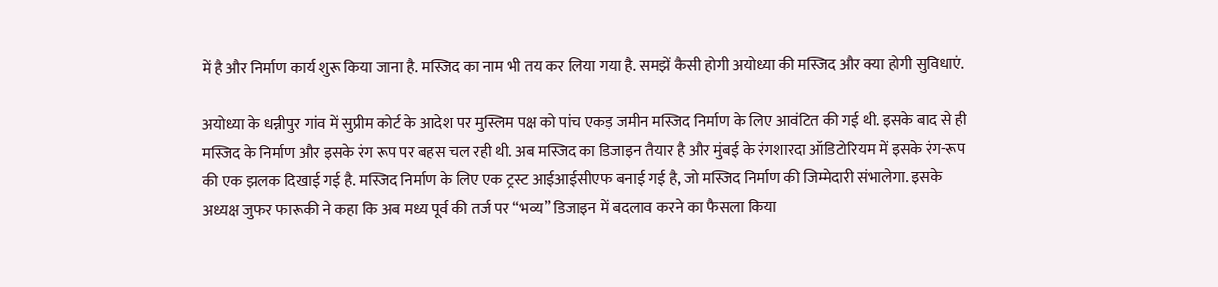में है और निर्माण कार्य शुरू किया जाना है. मस्जिद का नाम भी तय कर लिया गया है. समझें कैसी होगी अयोध्या की मस्जिद और क्या होगी सुविधाएं.

अयोध्या के धन्नीपुर गांव में सुप्रीम कोर्ट के आदेश पर मुस्लिम पक्ष को पांच एकड़ जमीन मस्जिद निर्माण के लिए आवंटित की गई थी. इसके बाद से ही मस्जिद के निर्माण और इसके रंग रूप पर बहस चल रही थी. अब मस्जिद का डिजाइन तैयार है और मुंबई के रंगशारदा ऑडिटोरियम में इसके रंग-रूप की एक झलक दिखाई गई है. मस्जिद निर्माण के लिए एक ट्रस्ट आईआईसीएफ बनाई गई है, जो मस्जिद निर्माण की जिम्मेदारी संभालेगा. इसके अध्यक्ष जुफर फारूकी ने कहा कि अब मध्य पूर्व की तर्ज पर “भव्य” डिजाइन में बदलाव करने का फैसला किया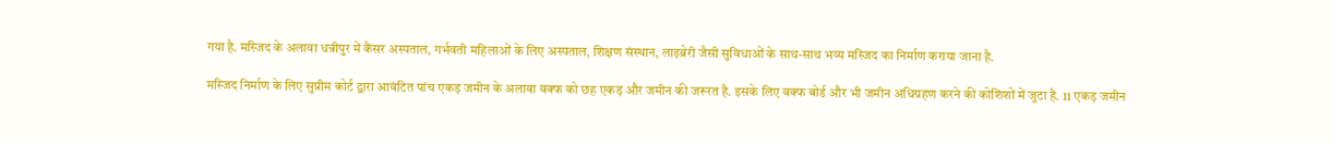गया है. मस्जिद के अलावा धन्नीपुर में कैंसर अस्पताल, गर्भवती महिलाओं के लिए अस्पताल, शिक्षण संस्थान, लाइब्रेरी जैसी सुविधाओं के साथ-साथ भव्य मस्जिद का निर्माण कराया जाना है.

मस्जिद निर्माण के लिए सुप्रीम कोर्ट द्वारा आवंटित पांच एकड़ जमीन के अलावा वक्फ को छह एकड़ और जमीन की जरूरत है. इसके लिए वक्फ बोर्ड और भी जमीन अधिग्रहण करने की कोशिशों में जुटा है. 11 एकड़ जमीन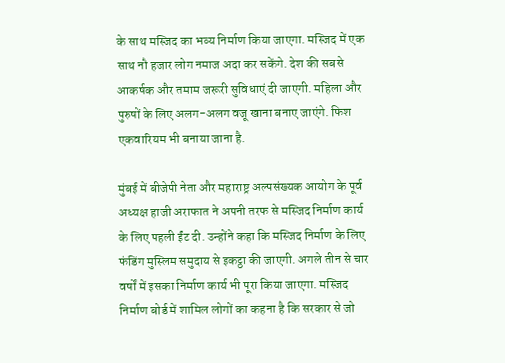के साथ मस्जिद का भव्य निर्माण किया जाएगा. मस्जिद में एक साथ नौ हजार लोग नमाज अदा कर सकेंगे. देश की सबसे आकर्षक और तमाम जरूरी सुविधाएं दी जाएगी. महिला और पुरुषों के लिए अलग-अलग वजू खाना बनाए जाएंगे. फिश एकवारियम भी बनाया जाना है.

मुंबई में बीजेपी नेता और महाराष्ट्र अल्पसंख्यक आयोग के पूर्व अध्यक्ष हाजी अराफात ने अपनी तरफ से मस्जिद निर्माण कार्य के लिए पहली ईंट दी. उन्होंने कहा कि मस्जिद निर्माण के लिए फंडिंग मुस्लिम समुदाय से इकट्ठा की जाएगी. अगले तीन से चार वर्षों में इसका निर्माण कार्य भी पूरा किया जाएगा. मस्जिद निर्माण बोर्ड में शामिल लोगों का कहना है कि सरकार से जो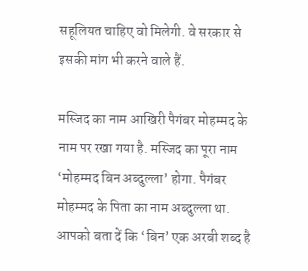सहूलियत चाहिए वो मिलेगी. वे सरकार से इसकी मांग भी करने वाले हैं.

मस्जिद का नाम आखिरी पैगंबर मोहम्मद के नाम पर रखा गया है. मस्जिद का पूरा नाम ‘मोहम्मद बिन अब्दुल्ला’ होगा. पैगंबर मोहम्मद के पिता का नाम अब्दुल्ला था. आपको बता दें कि ‘बिन’ एक अरबी शब्द है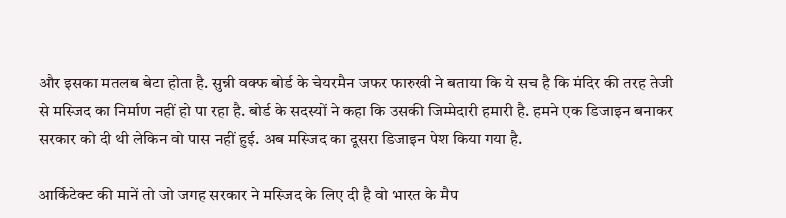और इसका मतलब बेटा होता है. सुन्नी वक्फ बोर्ड के चेयरमैन जफर फारुखी ने बताया कि ये सच है कि मंदिर की तरह तेजी से मस्जिद का निर्माण नहीं हो पा रहा है. बोर्ड के सदस्यों ने कहा कि उसकी जिम्मेदारी हमारी है. हमने एक डिजाइन बनाकर सरकार को दी थी लेकिन वो पास नहीं हुई. अब मस्जिद का दूसरा डिजाइन पेश किया गया है.

आर्किटेक्ट की मानें तो जो जगह सरकार ने मस्जिद के लिए दी है वो भारत के मैप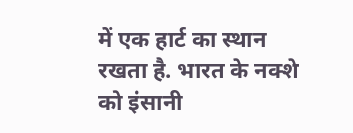में एक हार्ट का स्थान रखता है. भारत के नक्शे को इंसानी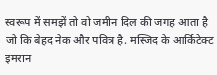स्वरूप में समझें तो वो जमीन दिल की जगह आता है जो कि बेहद नेक और पवित्र है. मस्जिद के आर्किटेक्ट इमरान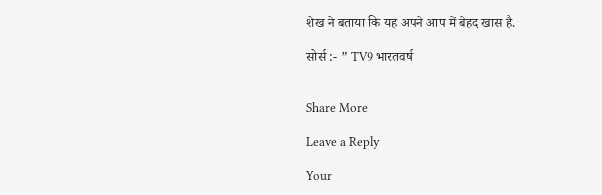शेख ने बताया कि यह अपने आप में बेहद खास है.

सोर्स :- ” TV9 भारतवर्ष


Share More

Leave a Reply

Your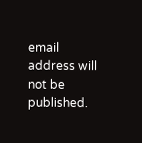email address will not be published.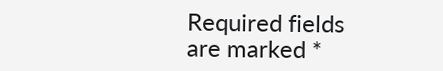Required fields are marked *